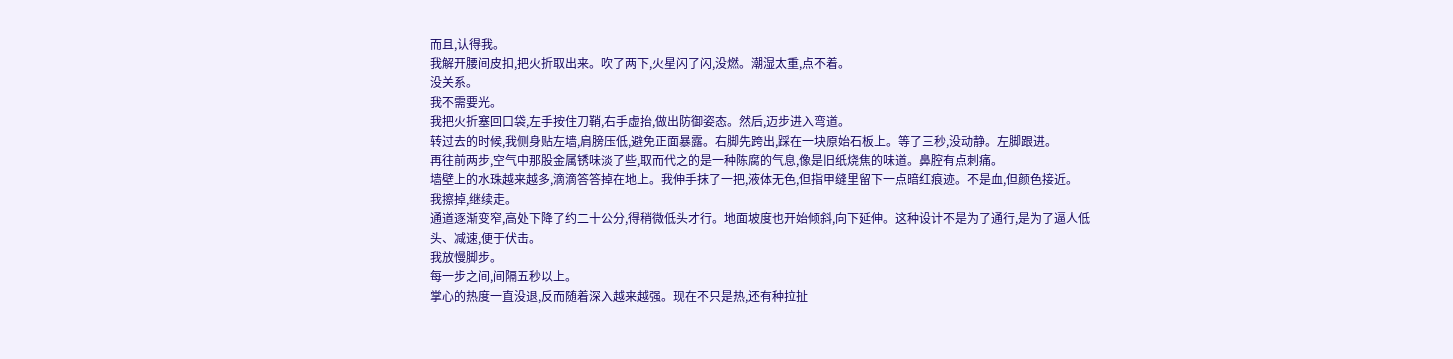而且,认得我。
我解开腰间皮扣,把火折取出来。吹了两下,火星闪了闪,没燃。潮湿太重,点不着。
没关系。
我不需要光。
我把火折塞回口袋,左手按住刀鞘,右手虚抬,做出防御姿态。然后,迈步进入弯道。
转过去的时候,我侧身贴左墙,肩膀压低,避免正面暴露。右脚先跨出,踩在一块原始石板上。等了三秒,没动静。左脚跟进。
再往前两步,空气中那股金属锈味淡了些,取而代之的是一种陈腐的气息,像是旧纸烧焦的味道。鼻腔有点刺痛。
墙壁上的水珠越来越多,滴滴答答掉在地上。我伸手抹了一把,液体无色,但指甲缝里留下一点暗红痕迹。不是血,但颜色接近。
我擦掉,继续走。
通道逐渐变窄,高处下降了约二十公分,得稍微低头才行。地面坡度也开始倾斜,向下延伸。这种设计不是为了通行,是为了逼人低头、减速,便于伏击。
我放慢脚步。
每一步之间,间隔五秒以上。
掌心的热度一直没退,反而随着深入越来越强。现在不只是热,还有种拉扯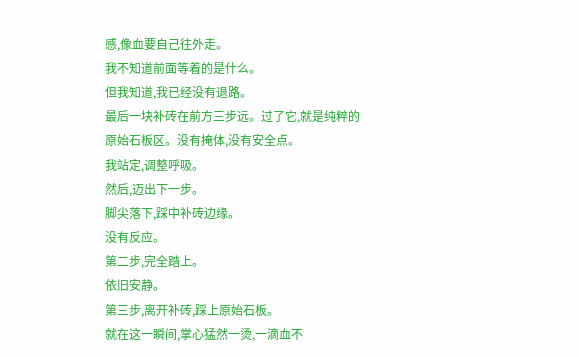感,像血要自己往外走。
我不知道前面等着的是什么。
但我知道,我已经没有退路。
最后一块补砖在前方三步远。过了它,就是纯粹的原始石板区。没有掩体,没有安全点。
我站定,调整呼吸。
然后,迈出下一步。
脚尖落下,踩中补砖边缘。
没有反应。
第二步,完全踏上。
依旧安静。
第三步,离开补砖,踩上原始石板。
就在这一瞬间,掌心猛然一烫,一滴血不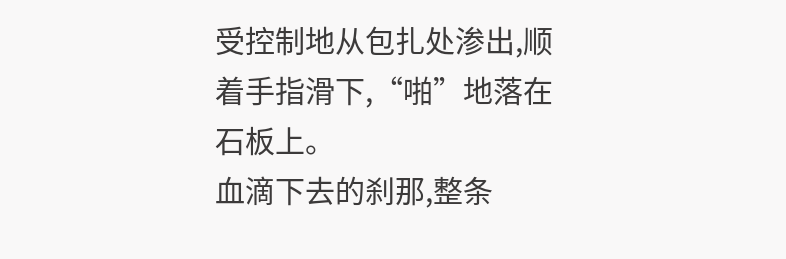受控制地从包扎处渗出,顺着手指滑下,“啪”地落在石板上。
血滴下去的刹那,整条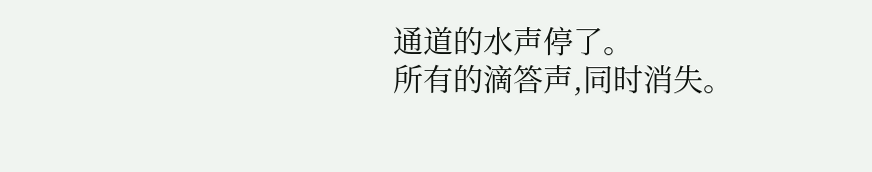通道的水声停了。
所有的滴答声,同时消失。